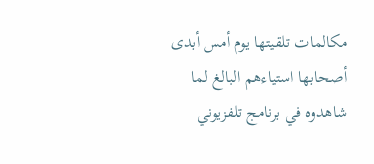مكالمات تلقيتها يوم أمس أبدى أصحابها استياءهم البالغ لما شاهدوه في برنامج تلفزيوني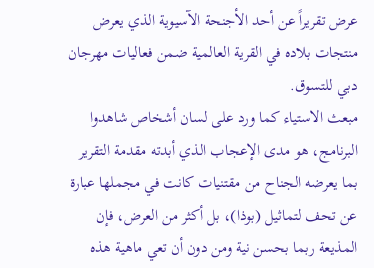عرض تقريراً عن أحد الأجنحة الآسيوية الذي يعرض منتجات بلاده في القرية العالمية ضمن فعاليات مهرجان دبي للتسوق.
مبعث الاستياء كما ورد على لسان أشخاص شاهدوا البرنامج، هو مدى الإعجاب الذي أبدته مقدمة التقرير بما يعرضه الجناح من مقتنيات كانت في مجملها عبارة عن تحف لتماثيل (بوذا)، بل أكثر من العرض، فإن المذيعة ربما بحسن نية ومن دون أن تعي ماهية هذه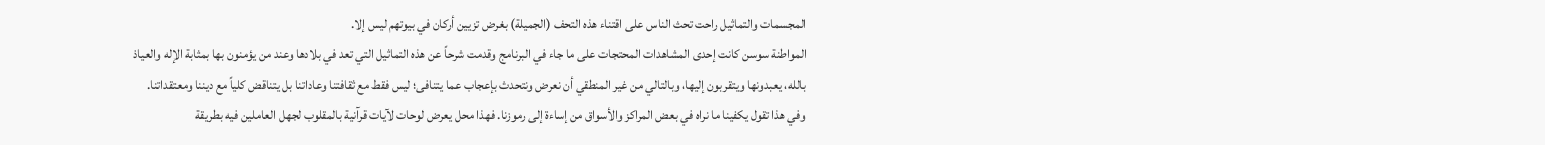المجسمات والتماثيل راحت تحث الناس على اقتناء هذه التحف (الجميلة) بغرض تزيين أركان في بيوتهم ليس إلا.
المواطنة سوسن كانت إحدى المشاهدات المحتجات على ما جاء في البرنامج وقدمت شرحاً عن هذه التماثيل التي تعد في بلادها وعند من يؤمنون بها بمثابة الإله والعياذ بالله، يعبدونها ويتقربون إليها، وبالتالي من غير المنطقي أن نعرض ونتحدث بإعجاب عما يتنافى؛ ليس فقط مع ثقافتنا وعاداتنا بل يتناقض كلياً مع ديننا ومعتقداتنا.
وفي هذا تقول يكفينا ما نراه في بعض المراكز والأسواق من إساءة إلى رموزنا. فهذا محل يعرض لوحات لآيات قرآنية بالمقلوب لجهل العاملين فيه بطريقة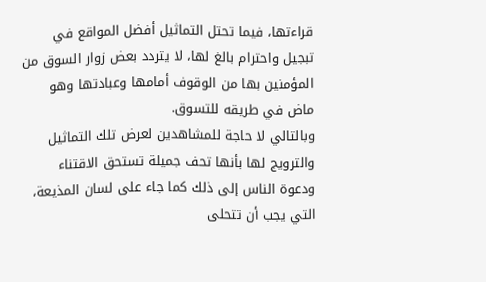قراءتها، فيما تحتل التماثيل أفضل المواقع في تبجيل واحترام بالغ لها، لا يتردد بعض زوار السوق من المؤمنين بها من الوقوف أمامها وعبادتها وهو ماض في طريقه للتسوق.
وبالتالي لا حاجة للمشاهدين لعرض تلك التماثيل والترويج لها بأنها تحف جميلة تستحق الاقتناء ودعوة الناس إلى ذلك كما جاء على لسان المذيعة، التي يجب أن تتحلى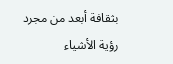بثقافة أبعد من مجرد رؤية الأشياء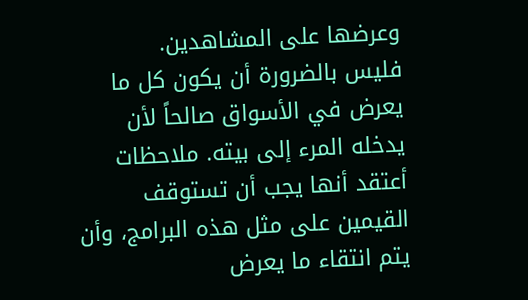وعرضها على المشاهدين.
فليس بالضرورة أن يكون كل ما يعرض في الأسواق صالحاً لأن يدخله المرء إلى بيته. ملاحظات أعتقد أنها يجب أن تستوقف القيمين على مثل هذه البرامج، وأن يتم انتقاء ما يعرض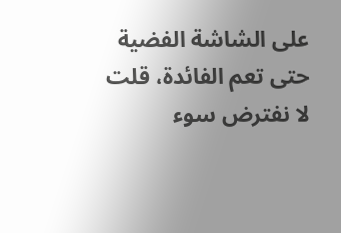على الشاشة الفضية حتى تعم الفائدة، قلت لا نفترض سوء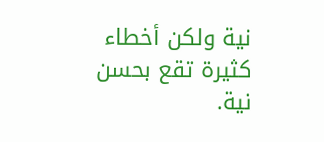نية ولكن أخطاء كثيرة تقع بحسن نية.